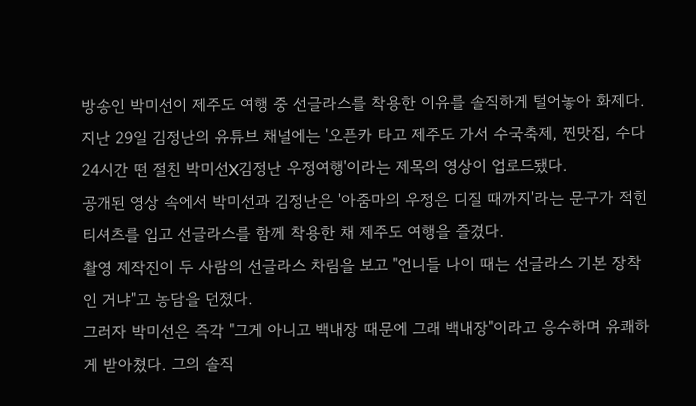방송인 박미선이 제주도 여행 중 선글라스를 착용한 이유를 솔직하게 털어놓아 화제다.
지난 29일 김정난의 유튜브 채널에는 '오픈카 타고 제주도 가서 수국축제, 찐맛집, 수다 24시간 떤 절친 박미선X김정난 우정여행'이라는 제목의 영상이 업로드됐다.
공개된 영상 속에서 박미선과 김정난은 '아줌마의 우정은 디질 때까지'라는 문구가 적힌 티셔츠를 입고 선글라스를 함께 착용한 채 제주도 여행을 즐겼다.
촬영 제작진이 두 사람의 선글라스 차림을 보고 "언니들 나이 때는 선글라스 기본 장착인 거냐"고 농담을 던졌다.
그러자 박미선은 즉각 "그게 아니고 백내장 때문에 그래 백내장"이라고 응수하며 유쾌하게 받아쳤다. 그의 솔직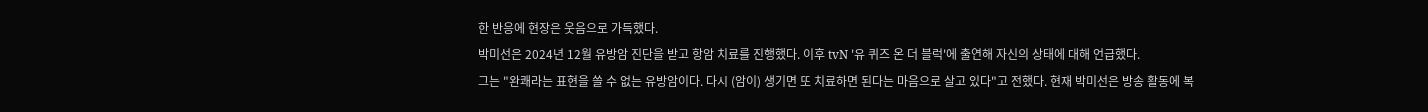한 반응에 현장은 웃음으로 가득했다.
박미선은 2024년 12월 유방암 진단을 받고 항암 치료를 진행했다. 이후 tvN '유 퀴즈 온 더 블럭'에 출연해 자신의 상태에 대해 언급했다.
그는 "완쾌라는 표현을 쓸 수 없는 유방암이다. 다시 (암이) 생기면 또 치료하면 된다는 마음으로 살고 있다"고 전했다. 현재 박미선은 방송 활동에 복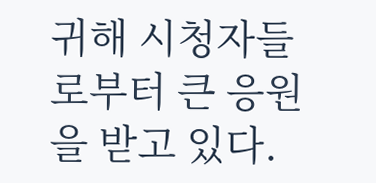귀해 시청자들로부터 큰 응원을 받고 있다.